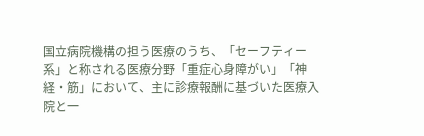国立病院機構の担う医療のうち、「セーフティー系」と称される医療分野「重症心身障がい」「神経・筋」において、主に診療報酬に基づいた医療入院と一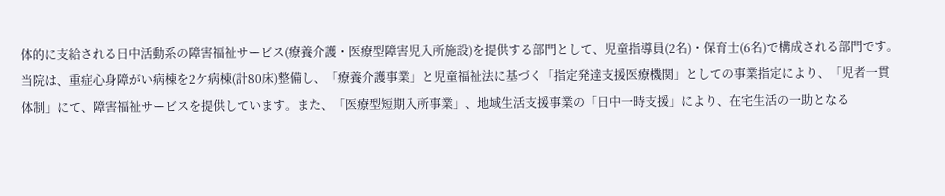体的に支給される日中活動系の障害福祉サービス(療養介護・医療型障害児入所施設)を提供する部門として、児童指導員(2名)・保育士(6名)で構成される部門です。
当院は、重症心身障がい病棟を2ケ病棟(計80床)整備し、「療養介護事業」と児童福祉法に基づく「指定発達支援医療機関」としての事業指定により、「児者一貫体制」にて、障害福祉サービスを提供しています。また、「医療型短期入所事業」、地域生活支援事業の「日中一時支援」により、在宅生活の一助となる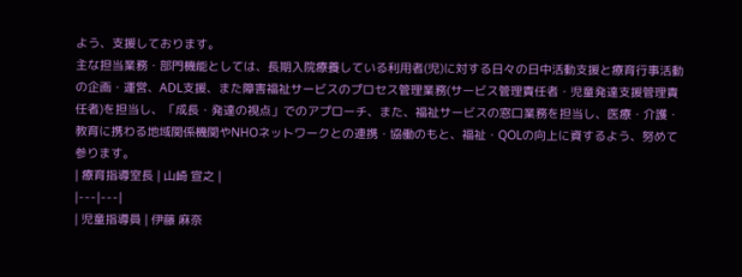よう、支援しております。
主な担当業務・部門機能としては、長期入院療養している利用者(児)に対する日々の日中活動支援と療育行事活動の企画・運営、ADL支援、また障害福祉サービスのプロセス管理業務(サービス管理責任者・児童発達支援管理責任者)を担当し、「成長・発達の視点」でのアプローチ、また、福祉サービスの窓口業務を担当し、医療・介護・教育に携わる地域関係機関やNHOネットワークとの連携・協働のもと、福祉・QOLの向上に資するよう、努めて参ります。
| 療育指導室長 | 山崎 宣之 |
|---|---|
| 児童指導員 | 伊藤 麻奈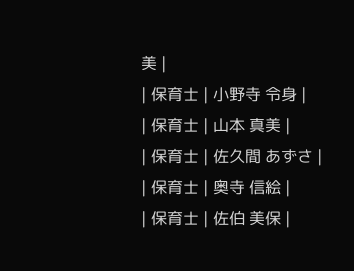美 |
| 保育士 | 小野寺 令身 |
| 保育士 | 山本 真美 |
| 保育士 | 佐久間 あずさ |
| 保育士 | 奥寺 信絵 |
| 保育士 | 佐伯 美保 |